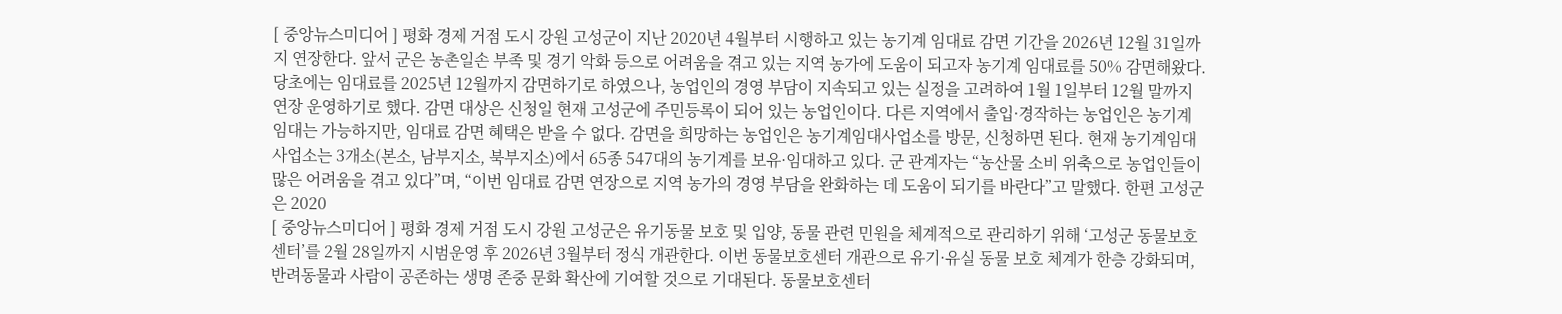[ 중앙뉴스미디어 ] 평화 경제 거점 도시 강원 고성군이 지난 2020년 4월부터 시행하고 있는 농기계 임대료 감면 기간을 2026년 12월 31일까지 연장한다. 앞서 군은 농촌일손 부족 및 경기 악화 등으로 어려움을 겪고 있는 지역 농가에 도움이 되고자 농기계 임대료를 50% 감면해왔다. 당초에는 임대료를 2025년 12월까지 감면하기로 하였으나, 농업인의 경영 부담이 지속되고 있는 실정을 고려하여 1월 1일부터 12월 말까지 연장 운영하기로 했다. 감면 대상은 신청일 현재 고성군에 주민등록이 되어 있는 농업인이다. 다른 지역에서 출입·경작하는 농업인은 농기계 임대는 가능하지만, 임대료 감면 혜택은 받을 수 없다. 감면을 희망하는 농업인은 농기계임대사업소를 방문, 신청하면 된다. 현재 농기계임대사업소는 3개소(본소, 남부지소, 북부지소)에서 65종 547대의 농기계를 보유·임대하고 있다. 군 관계자는 “농산물 소비 위축으로 농업인들이 많은 어려움을 겪고 있다”며, “이번 임대료 감면 연장으로 지역 농가의 경영 부담을 완화하는 데 도움이 되기를 바란다”고 말했다. 한편 고성군은 2020
[ 중앙뉴스미디어 ] 평화 경제 거점 도시 강원 고성군은 유기동물 보호 및 입양, 동물 관련 민원을 체계적으로 관리하기 위해 ‘고성군 동물보호센터’를 2월 28일까지 시범운영 후 2026년 3월부터 정식 개관한다. 이번 동물보호센터 개관으로 유기·유실 동물 보호 체계가 한층 강화되며, 반려동물과 사람이 공존하는 생명 존중 문화 확산에 기여할 것으로 기대된다. 동물보호센터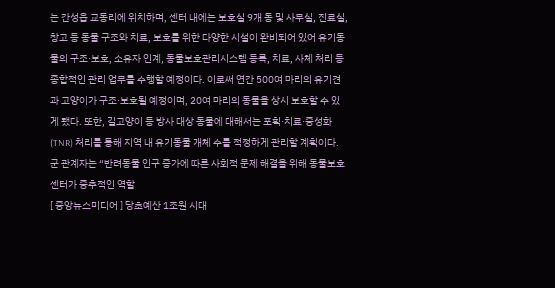는 간성읍 교동리에 위치하며, 센터 내에는 보호실 9개 동 및 사무실, 진료실, 창고 등 동물 구조와 치료, 보호를 위한 다양한 시설이 완비되어 있어 유기동물의 구조·보호, 소유자 인계, 동물보호관리시스템 등록, 치료, 사체 처리 등 종합적인 관리 업무를 수행할 예정이다. 이로써 연간 500여 마리의 유기견과 고양이가 구조·보호될 예정이며, 20여 마리의 동물을 상시 보호할 수 있게 됐다. 또한, 길고양이 등 방사 대상 동물에 대해서는 포획·치료·중성화(TNR) 처리를 통해 지역 내 유기동물 개체 수를 적정하게 관리할 계획이다. 군 관계자는 “반려동물 인구 증가에 따른 사회적 문제 해결을 위해 동물보호센터가 중추적인 역할
[ 중앙뉴스미디어 ] 당초예산 1조원 시대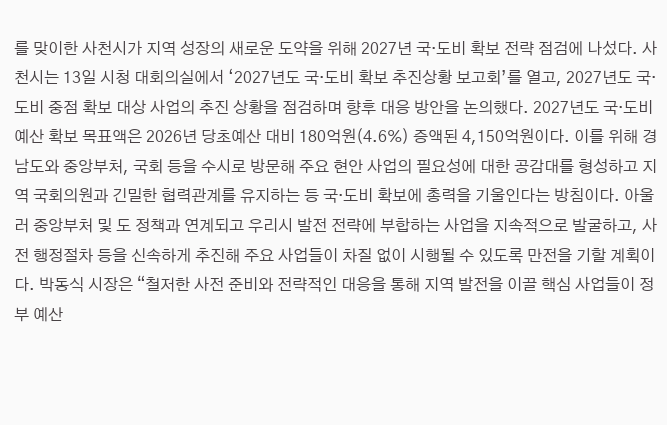를 맞이한 사천시가 지역 성장의 새로운 도약을 위해 2027년 국·도비 확보 전략 점검에 나섰다. 사천시는 13일 시청 대회의실에서 ‘2027년도 국·도비 확보 추진상황 보고회’를 열고, 2027년도 국·도비 중점 확보 대상 사업의 추진 상황을 점검하며 향후 대응 방안을 논의했다. 2027년도 국·도비 예산 확보 목표액은 2026년 당초예산 대비 180억원(4.6%) 증액된 4,150억원이다. 이를 위해 경남도와 중앙부처, 국회 등을 수시로 방문해 주요 현안 사업의 필요성에 대한 공감대를 형성하고 지역 국회의원과 긴밀한 협력관계를 유지하는 등 국·도비 확보에 총력을 기울인다는 방침이다. 아울러 중앙부처 및 도 정책과 연계되고 우리시 발전 전략에 부합하는 사업을 지속적으로 발굴하고, 사전 행정절차 등을 신속하게 추진해 주요 사업들이 차질 없이 시행될 수 있도록 만전을 기할 계획이다. 박동식 시장은 “철저한 사전 준비와 전략적인 대응을 통해 지역 발전을 이끌 핵심 사업들이 정부 예산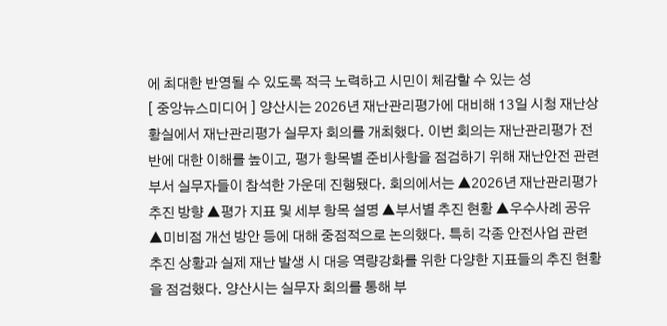에 최대한 반영될 수 있도록 적극 노력하고 시민이 체감할 수 있는 성
[ 중앙뉴스미디어 ] 양산시는 2026년 재난관리평가에 대비해 13일 시청 재난상황실에서 재난관리평가 실무자 회의를 개최했다. 이번 회의는 재난관리평가 전반에 대한 이해를 높이고, 평가 항목별 준비사항을 점검하기 위해 재난안전 관련 부서 실무자들이 참석한 가운데 진행됐다. 회의에서는 ▲2026년 재난관리평가 추진 방향 ▲평가 지표 및 세부 항목 설명 ▲부서별 추진 현황 ▲우수사례 공유 ▲미비점 개선 방안 등에 대해 중점적으로 논의했다. 특히 각종 안전사업 관련 추진 상황과 실제 재난 발생 시 대응 역량강화를 위한 다양한 지표들의 추진 현황을 점검했다. 양산시는 실무자 회의를 통해 부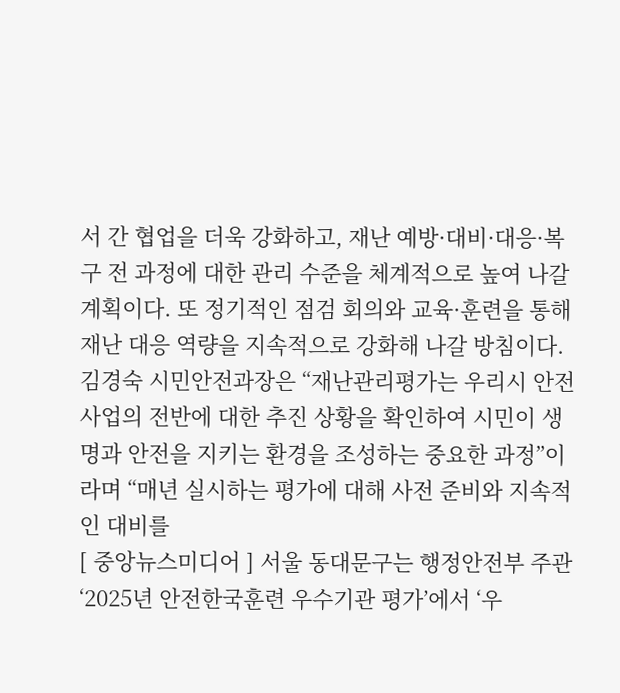서 간 협업을 더욱 강화하고, 재난 예방·대비·대응·복구 전 과정에 대한 관리 수준을 체계적으로 높여 나갈 계획이다. 또 정기적인 점검 회의와 교육·훈련을 통해 재난 대응 역량을 지속적으로 강화해 나갈 방침이다. 김경숙 시민안전과장은 “재난관리평가는 우리시 안전사업의 전반에 대한 추진 상황을 확인하여 시민이 생명과 안전을 지키는 환경을 조성하는 중요한 과정”이라며 “매년 실시하는 평가에 대해 사전 준비와 지속적인 대비를
[ 중앙뉴스미디어 ] 서울 동대문구는 행정안전부 주관 ‘2025년 안전한국훈련 우수기관 평가’에서 ‘우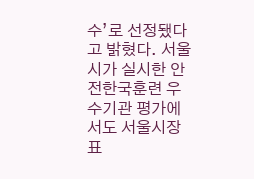수’로 선정됐다고 밝혔다. 서울시가 실시한 안전한국훈련 우수기관 평가에서도 서울시장 표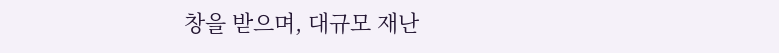창을 받으며, 대규모 재난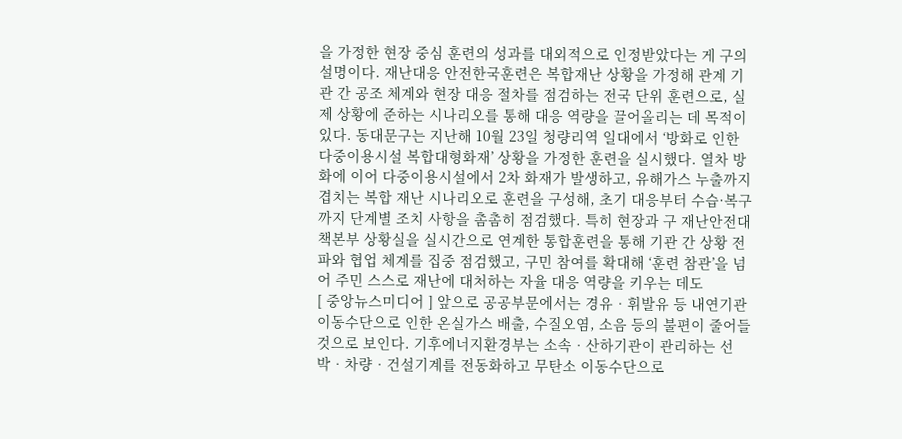을 가정한 현장 중심 훈련의 성과를 대외적으로 인정받았다는 게 구의 설명이다. 재난대응 안전한국훈련은 복합재난 상황을 가정해 관계 기관 간 공조 체계와 현장 대응 절차를 점검하는 전국 단위 훈련으로, 실제 상황에 준하는 시나리오를 통해 대응 역량을 끌어올리는 데 목적이 있다. 동대문구는 지난해 10월 23일 청량리역 일대에서 ‘방화로 인한 다중이용시설 복합대형화재’ 상황을 가정한 훈련을 실시했다. 열차 방화에 이어 다중이용시설에서 2차 화재가 발생하고, 유해가스 누출까지 겹치는 복합 재난 시나리오로 훈련을 구성해, 초기 대응부터 수습·복구까지 단계별 조치 사항을 촘촘히 점검했다. 특히 현장과 구 재난안전대책본부 상황실을 실시간으로 연계한 통합훈련을 통해 기관 간 상황 전파와 협업 체계를 집중 점검했고, 구민 참여를 확대해 ‘훈련 참관’을 넘어 주민 스스로 재난에 대처하는 자율 대응 역량을 키우는 데도
[ 중앙뉴스미디어 ] 앞으로 공공부문에서는 경유‧휘발유 등 내연기관 이동수단으로 인한 온실가스 배출, 수질오염, 소음 등의 불편이 줄어들 것으로 보인다. 기후에너지환경부는 소속‧산하기관이 관리하는 선박‧차량‧건설기계를 전동화하고 무탄소 이동수단으로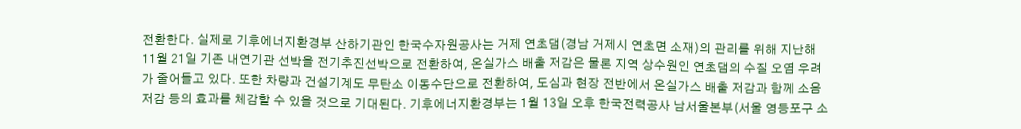전환한다. 실제로 기후에너지환경부 산하기관인 한국수자원공사는 거제 연초댐(경남 거제시 연초면 소재)의 관리를 위해 지난해 11월 21일 기존 내연기관 선박을 전기추진선박으로 전환하여, 온실가스 배출 저감은 물론 지역 상수원인 연초댐의 수질 오염 우려가 줄어들고 있다. 또한 차량과 건설기계도 무탄소 이동수단으로 전환하여, 도심과 현장 전반에서 온실가스 배출 저감과 함께 소음 저감 등의 효과를 체감할 수 있을 것으로 기대된다. 기후에너지환경부는 1월 13일 오후 한국전력공사 남서울본부(서울 영등포구 소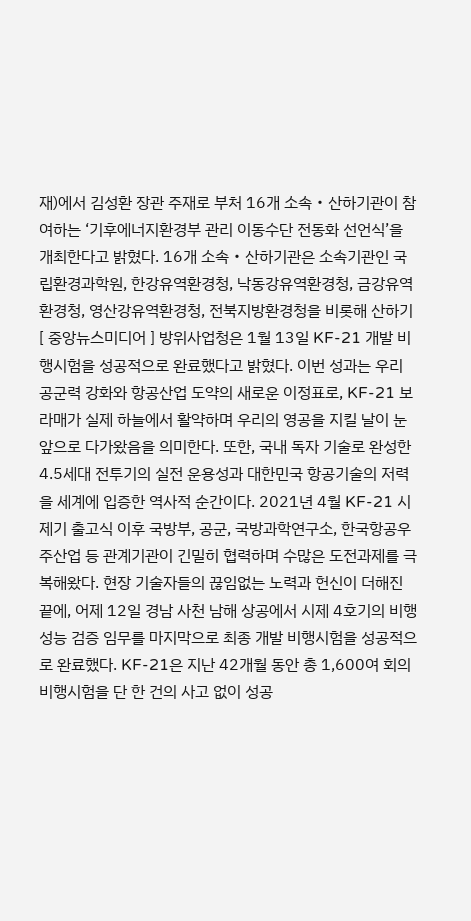재)에서 김성환 장관 주재로 부처 16개 소속‧산하기관이 참여하는 ‘기후에너지환경부 관리 이동수단 전동화 선언식’을 개최한다고 밝혔다. 16개 소속‧산하기관은 소속기관인 국립환경과학원, 한강유역환경청, 낙동강유역환경청, 금강유역환경청, 영산강유역환경청, 전북지방환경청을 비롯해 산하기
[ 중앙뉴스미디어 ] 방위사업청은 1월 13일 KF-21 개발 비행시험을 성공적으로 완료했다고 밝혔다. 이번 성과는 우리 공군력 강화와 항공산업 도약의 새로운 이정표로, KF-21 보라매가 실제 하늘에서 활약하며 우리의 영공을 지킬 날이 눈앞으로 다가왔음을 의미한다. 또한, 국내 독자 기술로 완성한 4.5세대 전투기의 실전 운용성과 대한민국 항공기술의 저력을 세계에 입증한 역사적 순간이다. 2021년 4월 KF-21 시제기 출고식 이후 국방부, 공군, 국방과학연구소, 한국항공우주산업 등 관계기관이 긴밀히 협력하며 수많은 도전과제를 극복해왔다. 현장 기술자들의 끊임없는 노력과 헌신이 더해진 끝에, 어제 12일 경남 사천 남해 상공에서 시제 4호기의 비행성능 검증 임무를 마지막으로 최종 개발 비행시험을 성공적으로 완료했다. KF-21은 지난 42개월 동안 총 1,600여 회의 비행시험을 단 한 건의 사고 없이 성공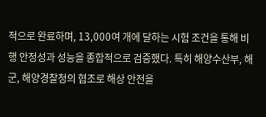적으로 완료하며, 13,000여 개에 달하는 시험 조건을 통해 비행 안정성과 성능을 종합적으로 검증했다. 특히 해양수산부, 해군, 해양경찰청의 협조로 해상 안전을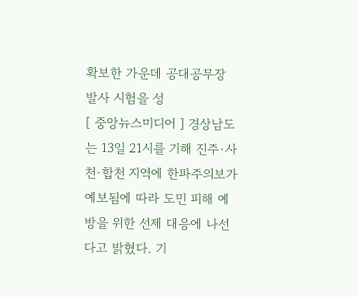확보한 가운데 공대공무장 발사 시험을 성
[ 중앙뉴스미디어 ] 경상남도는 13일 21시를 기해 진주·사천·합천 지역에 한파주의보가 예보됨에 따라 도민 피해 예방을 위한 선제 대응에 나선다고 밝혔다. 기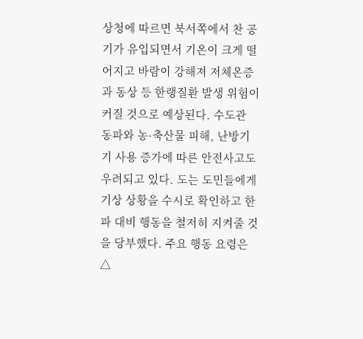상청에 따르면 북서쪽에서 찬 공기가 유입되면서 기온이 크게 떨어지고 바람이 강해져 저체온증과 동상 등 한랭질환 발생 위험이 커질 것으로 예상된다. 수도관 동파와 농·축산물 피해, 난방기기 사용 증가에 따른 안전사고도 우려되고 있다. 도는 도민들에게 기상 상황을 수시로 확인하고 한파 대비 행동을 철저히 지켜줄 것을 당부했다. 주요 행동 요령은 △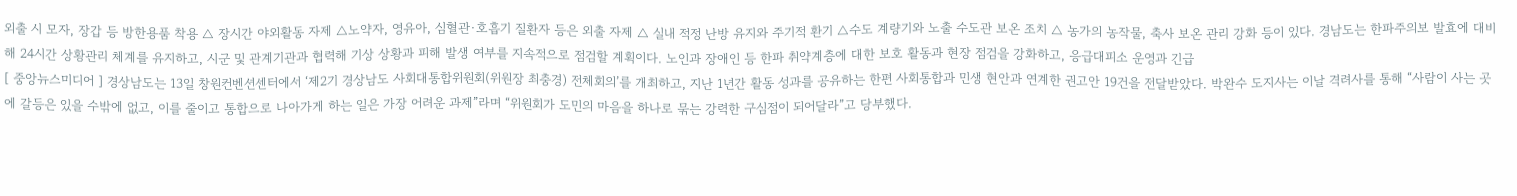외출 시 모자, 장갑 등 방한용품 착용 △ 장시간 야외활동 자제 △노약자, 영유아, 심혈관·호흡기 질환자 등은 외출 자제 △ 실내 적정 난방 유지와 주기적 환기 △수도 계량기와 노출 수도관 보온 조치 △ 농가의 농작물, 축사 보온 관리 강화 등이 있다. 경남도는 한파주의보 발효에 대비해 24시간 상황관리 체계를 유지하고, 시군 및 관계기관과 협력해 기상 상황과 피해 발생 여부를 지속적으로 점검할 계획이다. 노인과 장애인 등 한파 취약계층에 대한 보호 활동과 현장 점검을 강화하고, 응급대피소 운영과 긴급
[ 중앙뉴스미디어 ] 경상남도는 13일 창원컨벤션센터에서 ‘제2기 경상남도 사회대통합위원회(위원장 최충경) 전체회의’를 개최하고, 지난 1년간 활동 성과를 공유하는 한편 사회통합과 민생 현안과 연계한 권고안 19건을 전달받았다. 박완수 도지사는 이날 격려사를 통해 “사람이 사는 곳에 갈등은 있을 수밖에 없고, 이를 줄이고 통합으로 나아가게 하는 일은 가장 어려운 과제”라며 “위원회가 도민의 마음을 하나로 묶는 강력한 구심점이 되어달라”고 당부했다.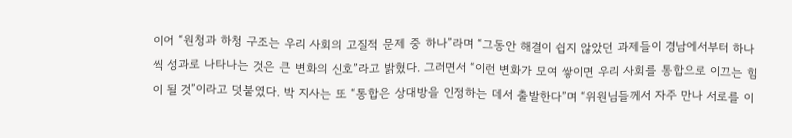이어 “원청과 하청 구조는 우리 사회의 고질적 문제 중 하나”라며 “그동안 해결이 쉽지 않았던 과제들이 경남에서부터 하나씩 성과로 나타나는 것은 큰 변화의 신호”라고 밝혔다. 그러면서 “이런 변화가 모여 쌓이면 우리 사회를 통합으로 이끄는 힘이 될 것”이라고 덧붙였다. 박 지사는 또 “통합은 상대방을 인정하는 데서 출발한다”며 “위원님들께서 자주 만나 서로를 이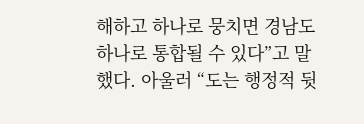해하고 하나로 뭉치면 경남도 하나로 통합될 수 있다”고 말했다. 아울러 “도는 행정적 뒷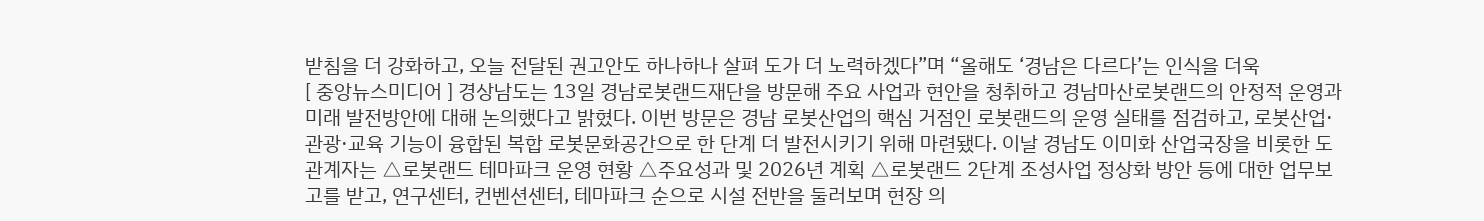받침을 더 강화하고, 오늘 전달된 권고안도 하나하나 살펴 도가 더 노력하겠다”며 “올해도 ‘경남은 다르다’는 인식을 더욱
[ 중앙뉴스미디어 ] 경상남도는 13일 경남로봇랜드재단을 방문해 주요 사업과 현안을 청취하고 경남마산로봇랜드의 안정적 운영과 미래 발전방안에 대해 논의했다고 밝혔다. 이번 방문은 경남 로봇산업의 핵심 거점인 로봇랜드의 운영 실태를 점검하고, 로봇산업·관광·교육 기능이 융합된 복합 로봇문화공간으로 한 단계 더 발전시키기 위해 마련됐다. 이날 경남도 이미화 산업국장을 비롯한 도 관계자는 △로봇랜드 테마파크 운영 현황 △주요성과 및 2026년 계획 △로봇랜드 2단계 조성사업 정상화 방안 등에 대한 업무보고를 받고, 연구센터, 컨벤션센터, 테마파크 순으로 시설 전반을 둘러보며 현장 의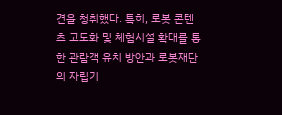견을 청취했다. 특히, 로봇 콘텐츠 고도화 및 체험시설 확대를 통한 관람객 유치 방안과 로봇재단의 자립기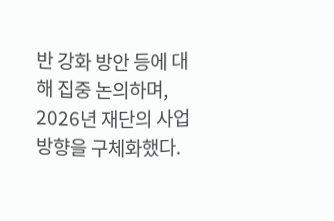반 강화 방안 등에 대해 집중 논의하며, 2026년 재단의 사업 방향을 구체화했다.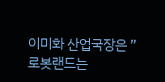이미화 산업국장은 ”로봇랜드는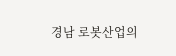경남 로봇산업의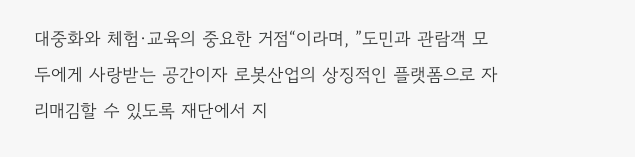대중화와 체험·교육의 중요한 거점“이라며, ”도민과 관람객 모두에게 사랑받는 공간이자 로봇산업의 상징적인 플랫폼으로 자리매김할 수 있도록 재단에서 지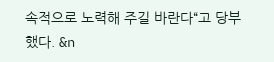속적으로 노력해 주길 바란다“고 당부했다. &n